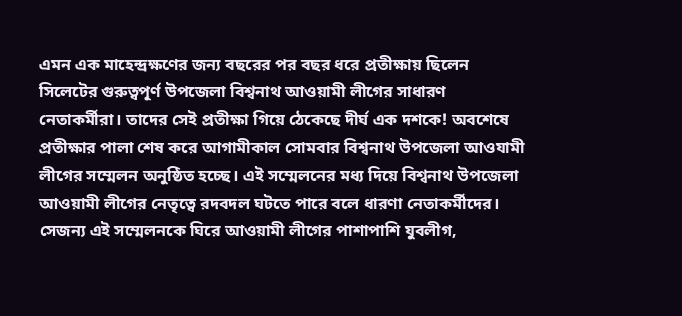এমন এক মাহেন্দ্রক্ষণের জন্য বছরের পর বছর ধরে প্রতীক্ষায় ছিলেন সিলেটের গুরুত্বপূর্ণ উপজেলা বিশ্বনাথ আওয়ামী লীগের সাধারণ নেতাকর্মীরা। তাদের সেই প্রতীক্ষা গিয়ে ঠেকেছে দীর্ঘ এক দশকে! অবশেষে প্রতীক্ষার পালা শেষ করে আগামীকাল সোমবার বিশ্বনাথ উপজেলা আওযামী লীগের সম্মেলন অনুষ্ঠিত হচ্ছে। এই সম্মেলনের মধ্য দিয়ে বিশ্বনাথ উপজেলা আওয়ামী লীগের নেতৃত্বে রদবদল ঘটতে পারে বলে ধারণা নেতাকর্মীদের। সেজন্য এই সম্মেলনকে ঘিরে আওয়ামী লীগের পাশাপাশি যুবলীগ,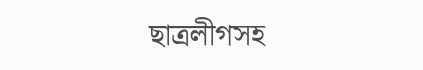ছাত্রলীগসহ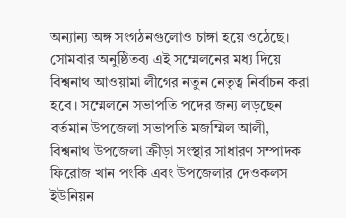অন্যান্য অঙ্গ সংগঠনগুলোও চাঙ্গা হয়ে ওঠেছে।
সোমবার অনুষ্ঠিতব্য এই সম্মেলনের মধ্য দিয়ে বিশ্বনাথ আওয়ামা লীগের নতুন নেতৃত্ব নির্বাচন করা হবে। সম্মেলনে সভাপতি পদের জন্য লড়ছেন বর্তমান উপজেলা সভাপতি মজম্মিল আলী, বিশ্বনাথ উপজেলা ক্রীড়া সংস্থার সাধারণ সম্পাদক ফিরোজ খান পংকি এবং উপজেলার দেওকলস ইউনিয়ন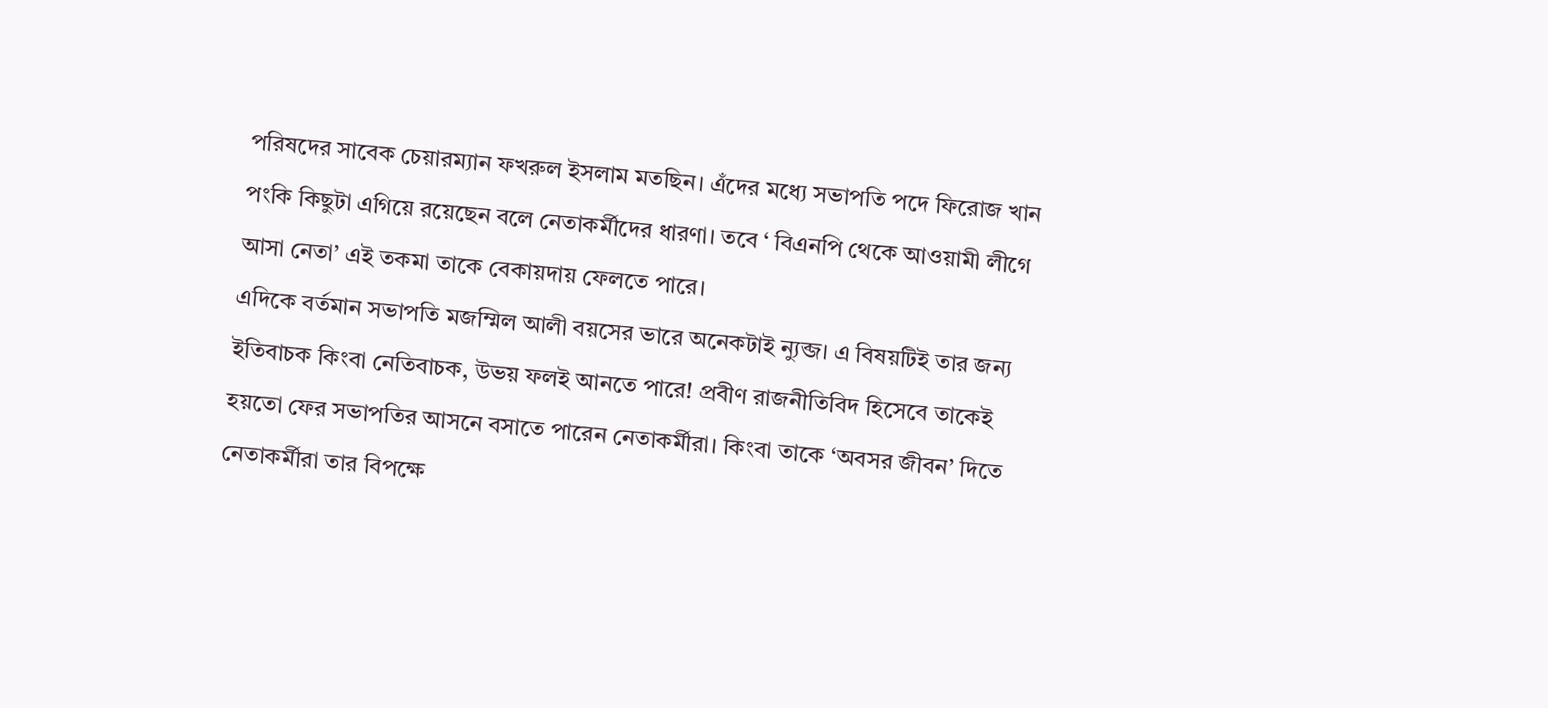পরিষদের সাবেক চেয়ারম্যান ফখরুল ইসলাম মতছিন। এঁদের মধ্যে সভাপতি পদে ফিরোজ খান পংকি কিছুটা এগিয়ে রয়েছেন বলে নেতাকর্মীদের ধারণা। তবে ‘ বিএনপি থেকে আওয়ামী লীগে আসা নেতা’ এই তকমা তাকে বেকায়দায় ফেলতে পারে।
এদিকে বর্তমান সভাপতি মজম্মিল আলী বয়সের ভারে অনেকটাই ন্যুব্জ। এ বিষয়টিই তার জন্য ইতিবাচক কিংবা নেতিবাচক, উভয় ফলই আনতে পারে! প্রবীণ রাজনীতিবিদ হিসেবে তাকেই হয়তো ফের সভাপতির আসনে বসাতে পারেন নেতাকর্মীরা। কিংবা তাকে ‘অবসর জীবন’ দিতে নেতাকর্মীরা তার বিপক্ষে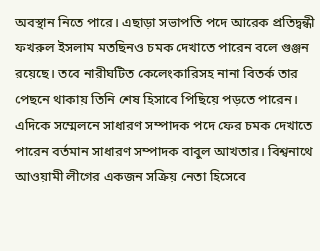অবস্থান নিতে পারে। এছাড়া সভাপতি পদে আরেক প্রতিদ্বন্ধী ফখরুল ইসলাম মতছিনও চমক দেখাতে পারেন বলে গুঞ্জন রয়েছে। তবে নারীঘটিত কেলেংকারিসহ নানা বিতর্ক তার পেছনে থাকায় তিনি শেষ হিসাবে পিছিয়ে পড়তে পারেন।
এদিকে সম্মেলনে সাধারণ সম্পাদক পদে ফের চমক দেখাতে পারেন বর্তমান সাধারণ সম্পাদক বাবুল আখতার। বিশ্বনাথে আওয়ামী লীগের একজন সক্রিয় নেতা হিসেবে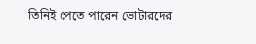তিনিই পেতে পারেন ভোটারদের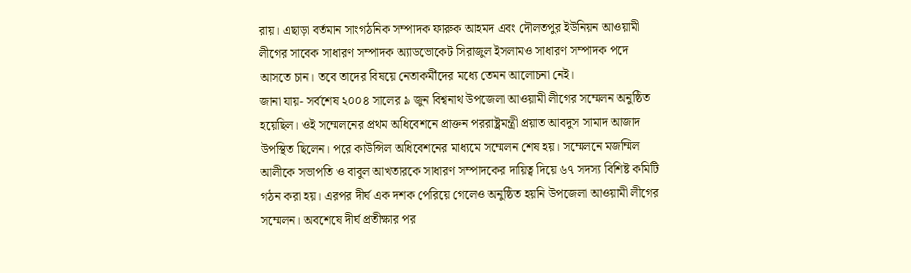রায়। এছাড়া বর্তমান সাংগঠনিক সম্পাদক ফারুক আহমদ এবং দৌলতপুর ইউনিয়ন আওয়ামী লীগের সাবেক সাধারণ সম্পাদক অ্যাডভোকেট সিরাজুল ইসলামও সাধারণ সম্পাদক পদে আসতে চান। তবে তাদের বিষয়ে নেতাকর্মীদের মধ্যে তেমন আলোচনা নেই।
জানা যায়- সর্বশেষ ২০০৪ সালের ৯ জুন বিশ্বনাথ উপজেলা আওয়ামী লীগের সম্মেলন অনুষ্ঠিত হয়েছিল। ওই সম্মেলনের প্রথম অধিবেশনে প্রাক্তন পররাষ্ট্রমন্ত্রী প্রয়াত আবদুস সামাদ আজাদ উপস্থিত ছিলেন। পরে কাউন্সিল অধিবেশনের মাধ্যমে সম্মেলন শেষ হয়। সম্মেলনে মজম্মিল আলীকে সভাপতি ও বাবুল আখতারকে সাধারণ সম্পাদকের দায়িত্ব দিয়ে ৬৭ সদস্য বিশিষ্ট কমিটি গঠন করা হয়। এরপর দীর্ঘ এক দশক পেরিয়ে গেলেও অনুষ্ঠিত হয়নি উপজেলা আওয়ামী লীগের সম্মেলন। অবশেষে দীর্ঘ প্রতীক্ষার পর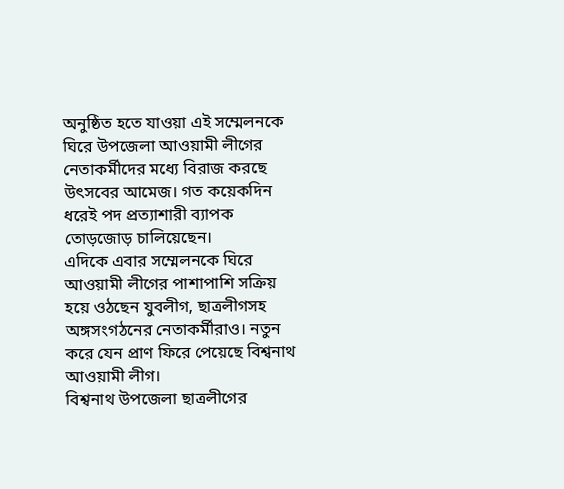অনুষ্ঠিত হতে যাওয়া এই সম্মেলনকে ঘিরে উপজেলা আওয়ামী লীগের নেতাকর্মীদের মধ্যে বিরাজ করছে উৎসবের আমেজ। গত কয়েকদিন ধরেই পদ প্রত্যাশারী ব্যাপক তোড়জোড় চালিয়েছেন।
এদিকে এবার সম্মেলনকে ঘিরে আওয়ামী লীগের পাশাপাশি সক্রিয় হয়ে ওঠছেন যুবলীগ, ছাত্রলীগসহ অঙ্গসংগঠনের নেতাকর্মীরাও। নতুন করে যেন প্রাণ ফিরে পেয়েছে বিশ্বনাথ আওয়ামী লীগ।
বিশ্বনাথ উপজেলা ছাত্রলীগের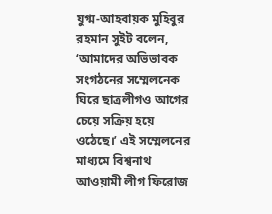যুগ্ম-আহবায়ক মুহিবুর রহমান সুইট বলেন, ‘আমাদের অভিভাবক সংগঠনের সম্মেলনেক ঘিরে ছাত্রলীগও আগের চেয়ে সক্রিয় হয়ে ওঠেছে।’ এই সম্মেলনের মাধ্যমে বিশ্বনাথ আওয়ামী লীগ ফিরোজ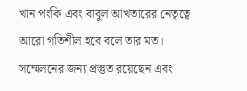খান পংকি এবং বাবুল আখতারের নেতৃত্বে আরো গতিশীল হবে বলে তার মত।
সম্মেলনের জন্য প্রস্তুত রয়েছেন এবং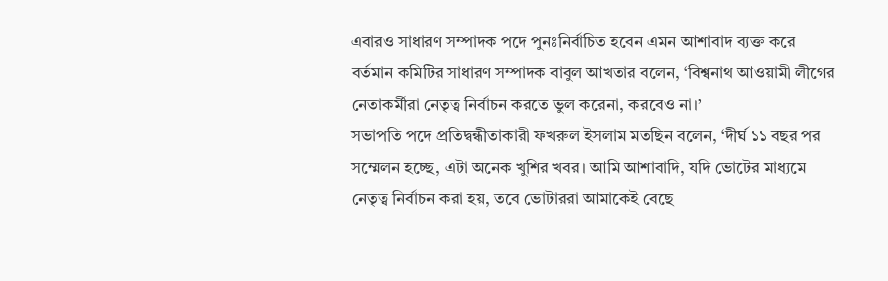এবারও সাধারণ সম্পাদক পদে পুনঃনির্বাচিত হবেন এমন আশাবাদ ব্যক্ত করে বর্তমান কমিটির সাধারণ সম্পাদক বাবুল আখতার বলেন, ‘বিশ্বনাথ আওয়ামী লীগের নেতাকর্মীরা নেতৃত্ব নির্বাচন করতে ভুল করেনা, করবেও না।’
সভাপতি পদে প্রতিদ্বন্ধীতাকারী ফখরুল ইসলাম মতছিন বলেন, ‘দীর্ঘ ১১ বছর পর সম্মেলন হচ্ছে, এটা অনেক খুশির খবর। আমি আশাবাদি, যদি ভোটের মাধ্যমে নেতৃত্ব নির্বাচন করা হয়, তবে ভোটাররা আমাকেই বেছে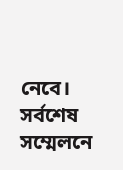নেবে। সর্বশেষ সম্মেলনে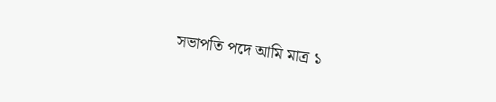সভাপতি পদে আমি মাত্র ১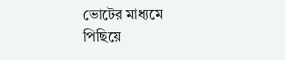ভোটের মাধ্যমে পিছিয়ে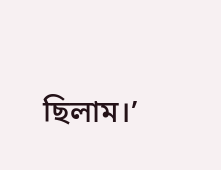ছিলাম।’